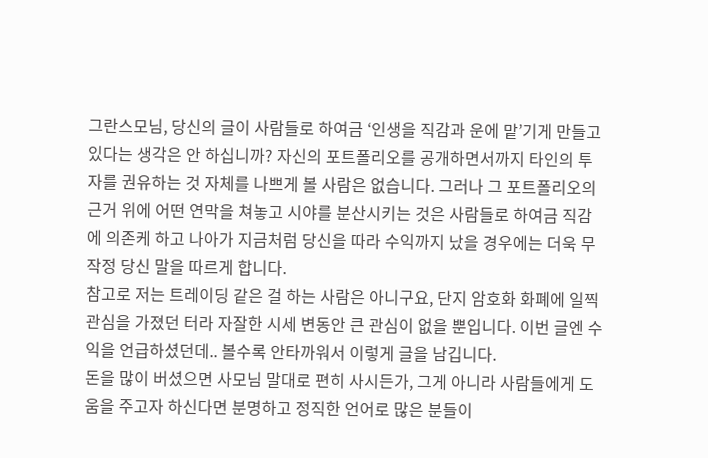그란스모님, 당신의 글이 사람들로 하여금 ‘인생을 직감과 운에 맡’기게 만들고 있다는 생각은 안 하십니까? 자신의 포트폴리오를 공개하면서까지 타인의 투자를 권유하는 것 자체를 나쁘게 볼 사람은 없습니다. 그러나 그 포트폴리오의 근거 위에 어떤 연막을 쳐놓고 시야를 분산시키는 것은 사람들로 하여금 직감에 의존케 하고 나아가 지금처럼 당신을 따라 수익까지 났을 경우에는 더욱 무작정 당신 말을 따르게 합니다.
참고로 저는 트레이딩 같은 걸 하는 사람은 아니구요, 단지 암호화 화폐에 일찍 관심을 가졌던 터라 자잘한 시세 변동안 큰 관심이 없을 뿐입니다. 이번 글엔 수익을 언급하셨던데.. 볼수록 안타까워서 이렇게 글을 남깁니다.
돈을 많이 버셨으면 사모님 말대로 편히 사시든가, 그게 아니라 사람들에게 도움을 주고자 하신다면 분명하고 정직한 언어로 많은 분들이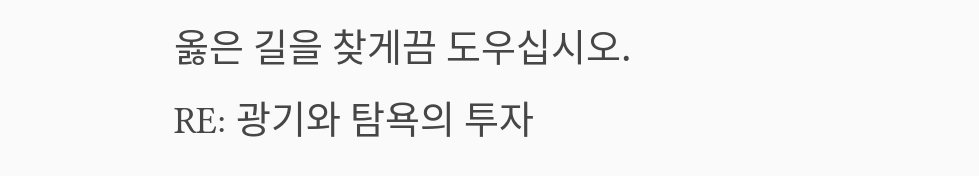옳은 길을 찾게끔 도우십시오.
RE: 광기와 탐욕의 투자